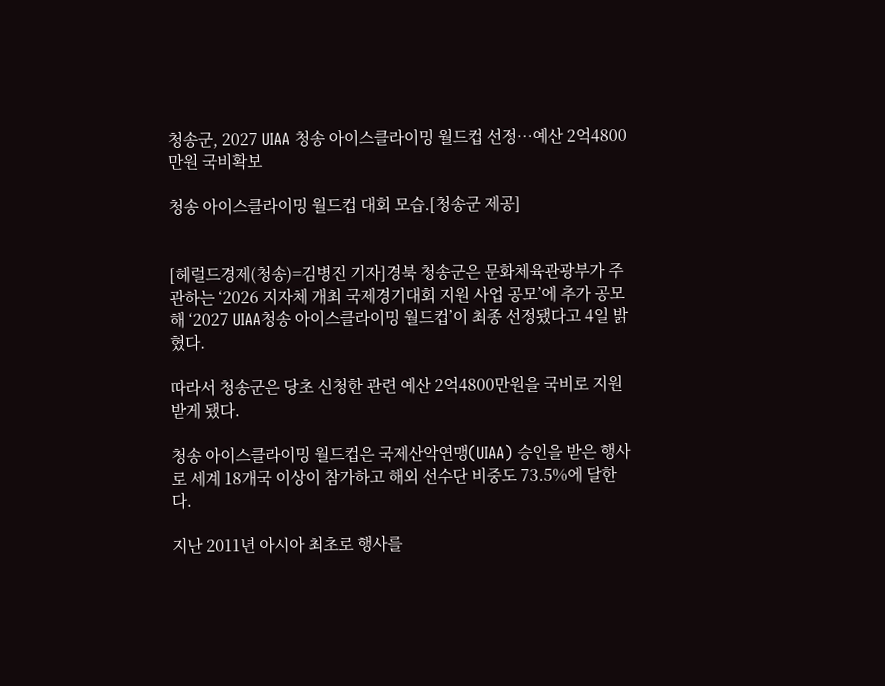청송군, 2027 UIAA 청송 아이스클라이밍 월드컵 선정…예산 2억4800만원 국비확보

청송 아이스클라이밍 월드컵 대회 모습.[청송군 제공]


[헤럴드경제(청송)=김병진 기자]경북 청송군은 문화체육관광부가 주관하는 ‘2026 지자체 개최 국제경기대회 지원 사업 공모’에 추가 공모해 ‘2027 UIAA청송 아이스클라이밍 월드컵’이 최종 선정됐다고 4일 밝혔다.

따라서 청송군은 당초 신청한 관련 예산 2억4800만원을 국비로 지원받게 됐다.

청송 아이스클라이밍 월드컵은 국제산악연맹(UIAA) 승인을 받은 행사로 세계 18개국 이상이 참가하고 해외 선수단 비중도 73.5%에 달한다.

지난 2011년 아시아 최초로 행사를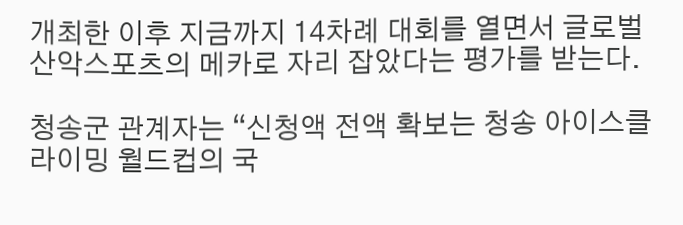개최한 이후 지금까지 14차례 대회를 열면서 글로벌 산악스포츠의 메카로 자리 잡았다는 평가를 받는다.

청송군 관계자는 “신청액 전액 확보는 청송 아이스클라이밍 월드컵의 국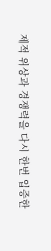제적 위상과 경쟁력을 다시 한번 입증한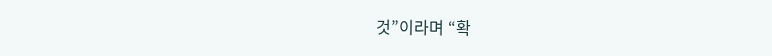것”이라며 “확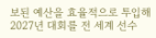보된 예산을 효율적으로 투입해 2027년 대회를 전 세계 선수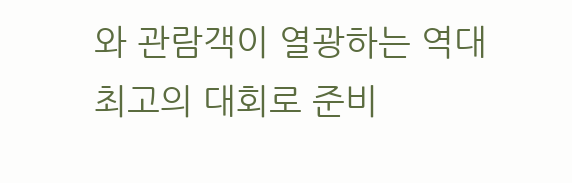와 관람객이 열광하는 역대 최고의 대회로 준비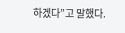하겠다”고 말했다.